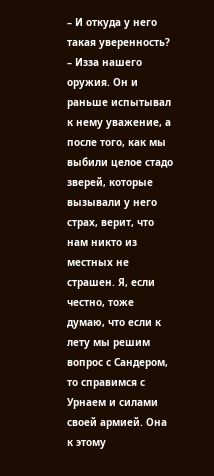– И откуда у него такая уверенность?
– Изза нашего оружия. Он и раньше испытывал к нему уважение, а после того, как мы выбили целое стадо зверей, которые вызывали у него страх, верит, что нам никто из местных не страшен. Я, если честно, тоже думаю, что если к лету мы решим вопрос с Сандером, то справимся с Урнаем и силами своей армией. Она к этому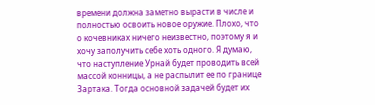времени должна заметно вырасти в числе и полностью освоить новое оружие. Плохо, что о кочевниках ничего неизвестно, поэтому я и хочу заполучить себе хоть одного. Я думаю, что наступление Урнай будет проводить всей массой конницы, а не распылит ее по границе Зартака. Тогда основной задачей будет их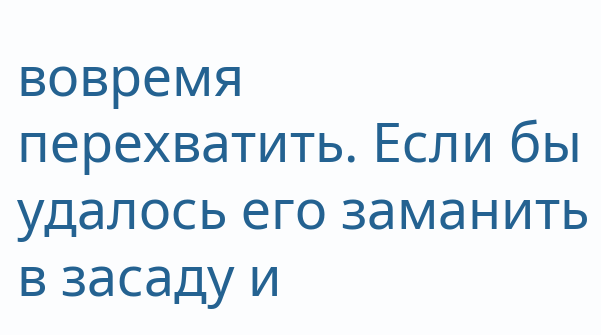вовремя перехватить. Если бы удалось его заманить в засаду и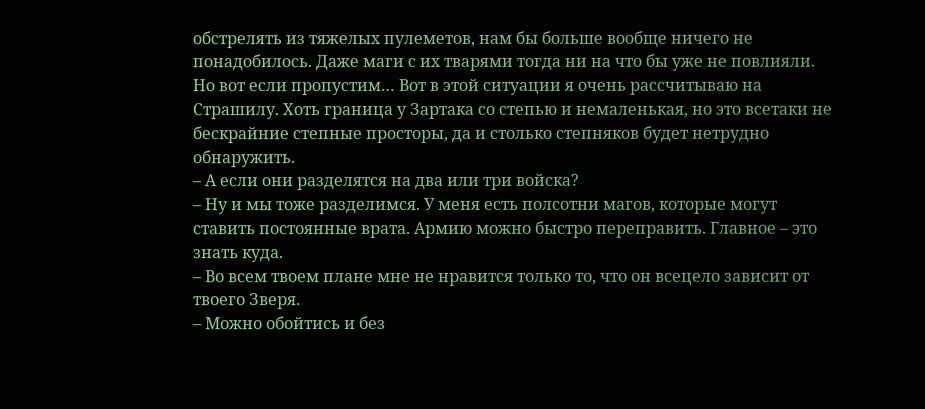обстрелять из тяжелых пулеметов, нам бы больше вообще ничего не понадобилось. Даже маги с их тварями тогда ни на что бы уже не повлияли. Но вот если пропустим… Вот в этой ситуации я очень рассчитываю на Страшилу. Хоть граница у Зартака со степью и немаленькая, но это всетаки не бескрайние степные просторы, да и столько степняков будет нетрудно обнаружить.
– А если они разделятся на два или три войска?
– Ну и мы тоже разделимся. У меня есть полсотни магов, которые могут ставить постоянные врата. Армию можно быстро переправить. Главное – это знать куда.
– Во всем твоем плане мне не нравится только то, что он всецело зависит от твоего Зверя.
– Можно обойтись и без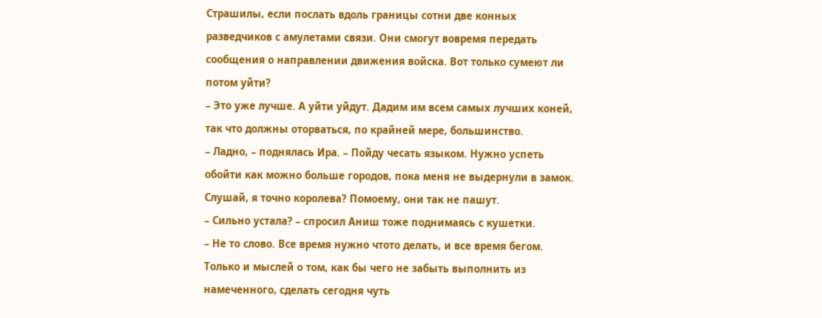Страшилы, если послать вдоль границы сотни две конных разведчиков с амулетами связи. Они смогут вовремя передать сообщения о направлении движения войска. Вот только сумеют ли потом уйти?
– Это уже лучше. А уйти уйдут. Дадим им всем самых лучших коней, так что должны оторваться, по крайней мере, большинство.
– Ладно, – поднялась Ира. – Пойду чесать языком. Нужно успеть обойти как можно больше городов, пока меня не выдернули в замок. Слушай, я точно королева? Помоему, они так не пашут.
– Сильно устала? – спросил Аниш тоже поднимаясь с кушетки.
– Не то слово. Все время нужно чтото делать, и все время бегом. Только и мыслей о том, как бы чего не забыть выполнить из намеченного, сделать сегодня чуть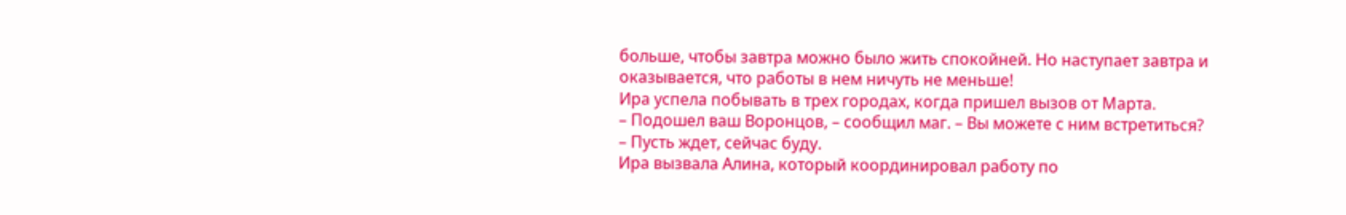больше, чтобы завтра можно было жить спокойней. Но наступает завтра и оказывается, что работы в нем ничуть не меньше!
Ира успела побывать в трех городах, когда пришел вызов от Марта.
– Подошел ваш Воронцов, – сообщил маг. – Вы можете с ним встретиться?
– Пусть ждет, сейчас буду.
Ира вызвала Алина, который координировал работу по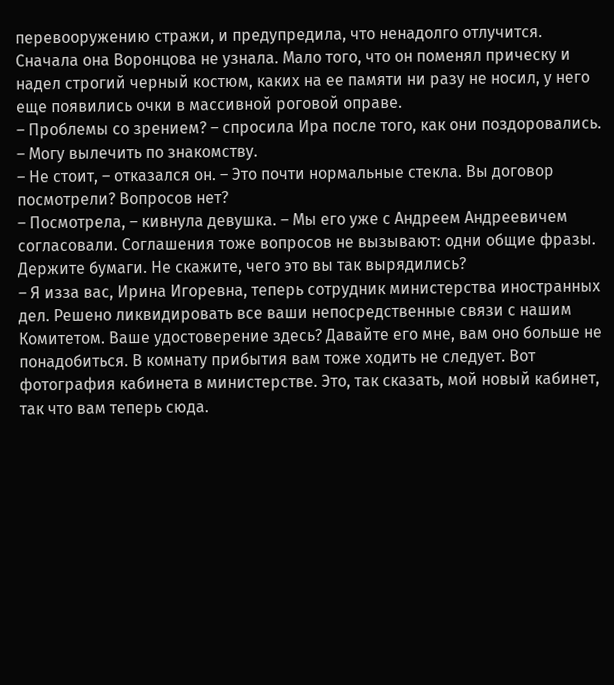перевооружению стражи, и предупредила, что ненадолго отлучится.
Сначала она Воронцова не узнала. Мало того, что он поменял прическу и надел строгий черный костюм, каких на ее памяти ни разу не носил, у него еще появились очки в массивной роговой оправе.
– Проблемы со зрением? – спросила Ира после того, как они поздоровались. – Могу вылечить по знакомству.
– Не стоит, – отказался он. – Это почти нормальные стекла. Вы договор посмотрели? Вопросов нет?
– Посмотрела, – кивнула девушка. – Мы его уже с Андреем Андреевичем согласовали. Соглашения тоже вопросов не вызывают: одни общие фразы. Держите бумаги. Не скажите, чего это вы так вырядились?
– Я изза вас, Ирина Игоревна, теперь сотрудник министерства иностранных дел. Решено ликвидировать все ваши непосредственные связи с нашим Комитетом. Ваше удостоверение здесь? Давайте его мне, вам оно больше не понадобиться. В комнату прибытия вам тоже ходить не следует. Вот фотография кабинета в министерстве. Это, так сказать, мой новый кабинет, так что вам теперь сюда.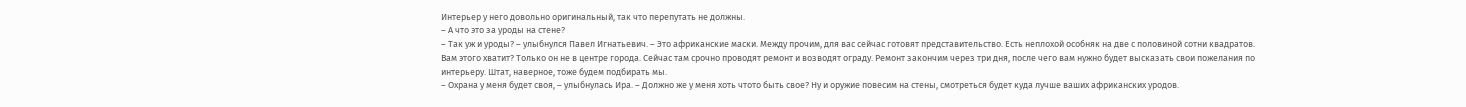Интерьер у него довольно оригинальный, так что перепутать не должны.
– А что это за уроды на стене?
– Так уж и уроды? – улыбнулся Павел Игнатьевич. – Это африканские маски. Между прочим, для вас сейчас готовят представительство. Есть неплохой особняк на две с половиной сотни квадратов. Вам этого хватит? Только он не в центре города. Сейчас там срочно проводят ремонт и возводят ограду. Ремонт закончим через три дня, после чего вам нужно будет высказать свои пожелания по интерьеру. Штат, наверное, тоже будем подбирать мы.
– Охрана у меня будет своя, – улыбнулась Ира. – Должно же у меня хоть чтото быть свое? Ну и оружие повесим на стены, смотреться будет куда лучше ваших африканских уродов.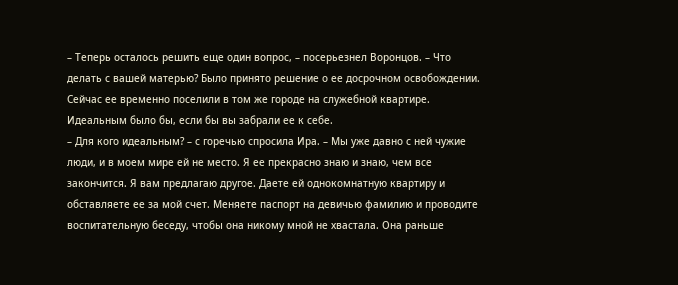– Теперь осталось решить еще один вопрос, – посерьезнел Воронцов. – Что делать с вашей матерью? Было принято решение о ее досрочном освобождении. Сейчас ее временно поселили в том же городе на служебной квартире. Идеальным было бы, если бы вы забрали ее к себе.
– Для кого идеальным? – с горечью спросила Ира. – Мы уже давно с ней чужие люди, и в моем мире ей не место. Я ее прекрасно знаю и знаю, чем все закончится. Я вам предлагаю другое. Даете ей однокомнатную квартиру и обставляете ее за мой счет. Меняете паспорт на девичью фамилию и проводите воспитательную беседу, чтобы она никому мной не хвастала. Она раньше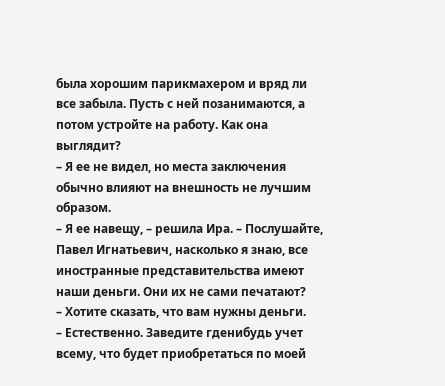была хорошим парикмахером и вряд ли все забыла. Пусть с ней позанимаются, а потом устройте на работу. Как она выглядит?
– Я ее не видел, но места заключения обычно влияют на внешность не лучшим образом.
– Я ее навещу, – решила Ира. – Послушайте, Павел Игнатьевич, насколько я знаю, все иностранные представительства имеют наши деньги. Они их не сами печатают?
– Хотите сказать, что вам нужны деньги.
– Естественно. Заведите гденибудь учет всему, что будет приобретаться по моей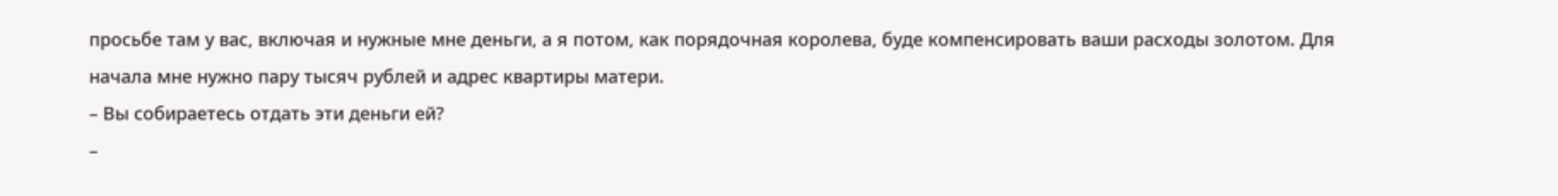просьбе там у вас, включая и нужные мне деньги, а я потом, как порядочная королева, буде компенсировать ваши расходы золотом. Для начала мне нужно пару тысяч рублей и адрес квартиры матери.
– Вы собираетесь отдать эти деньги ей?
–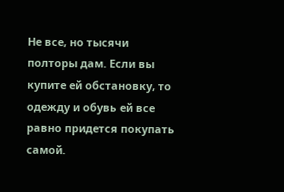Не все, но тысячи полторы дам. Если вы купите ей обстановку, то одежду и обувь ей все равно придется покупать самой.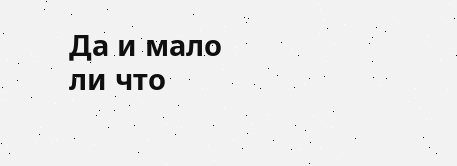Да и мало ли что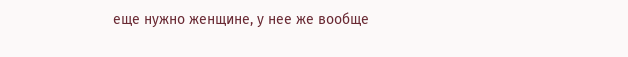еще нужно женщине, у нее же вообще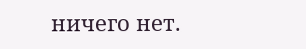ничего нет.